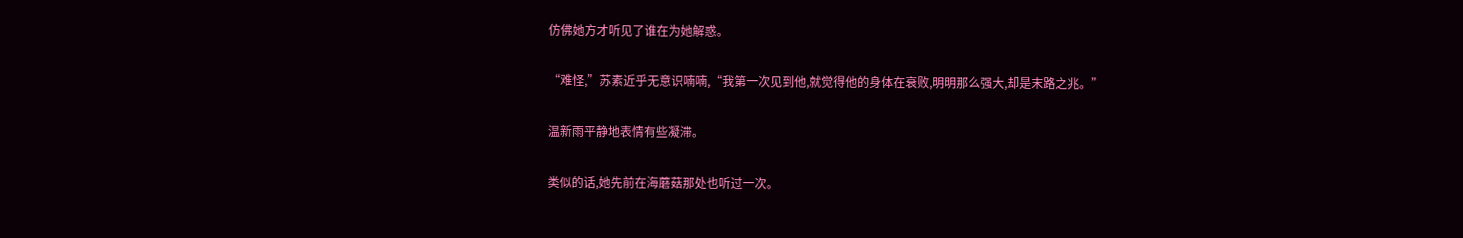仿佛她方才听见了谁在为她解惑。

“难怪,”苏素近乎无意识喃喃,“我第一次见到他,就觉得他的身体在衰败,明明那么强大,却是末路之兆。”

温新雨平静地表情有些凝滞。

类似的话,她先前在海蘑菇那处也听过一次。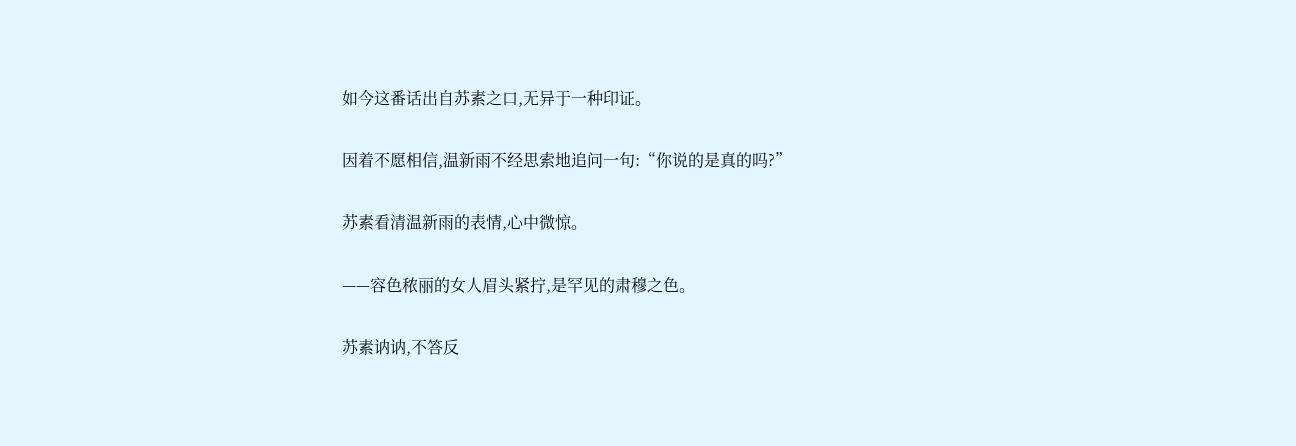如今这番话出自苏素之口,无异于一种印证。

因着不愿相信,温新雨不经思索地追问一句:“你说的是真的吗?”

苏素看清温新雨的表情,心中微惊。

——容色秾丽的女人眉头紧拧,是罕见的肃穆之色。

苏素讷讷,不答反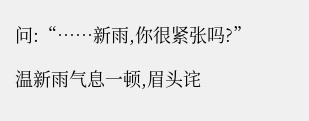问:“……新雨,你很紧张吗?”

温新雨气息一顿,眉头诧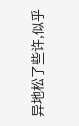异地松了些许,似乎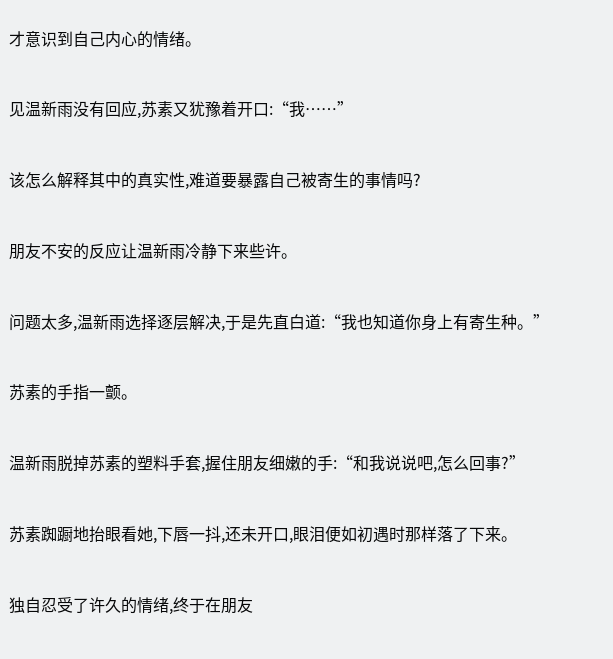才意识到自己内心的情绪。

见温新雨没有回应,苏素又犹豫着开口:“我……”

该怎么解释其中的真实性,难道要暴露自己被寄生的事情吗?

朋友不安的反应让温新雨冷静下来些许。

问题太多,温新雨选择逐层解决,于是先直白道:“我也知道你身上有寄生种。”

苏素的手指一颤。

温新雨脱掉苏素的塑料手套,握住朋友细嫩的手:“和我说说吧,怎么回事?”

苏素踟蹰地抬眼看她,下唇一抖,还未开口,眼泪便如初遇时那样落了下来。

独自忍受了许久的情绪,终于在朋友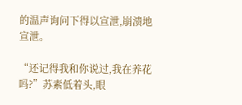的温声询问下得以宣泄,崩溃地宣泄。

“还记得我和你说过,我在养花吗?”苏素低着头,眼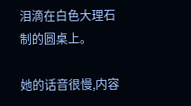泪滴在白色大理石制的圆桌上。

她的话音很慢,内容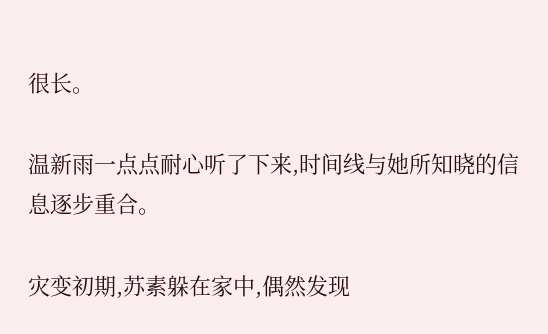很长。

温新雨一点点耐心听了下来,时间线与她所知晓的信息逐步重合。

灾变初期,苏素躲在家中,偶然发现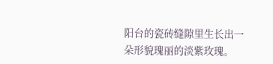阳台的瓷砖缝隙里生长出一朵形貌瑰丽的淡紫玫瑰。